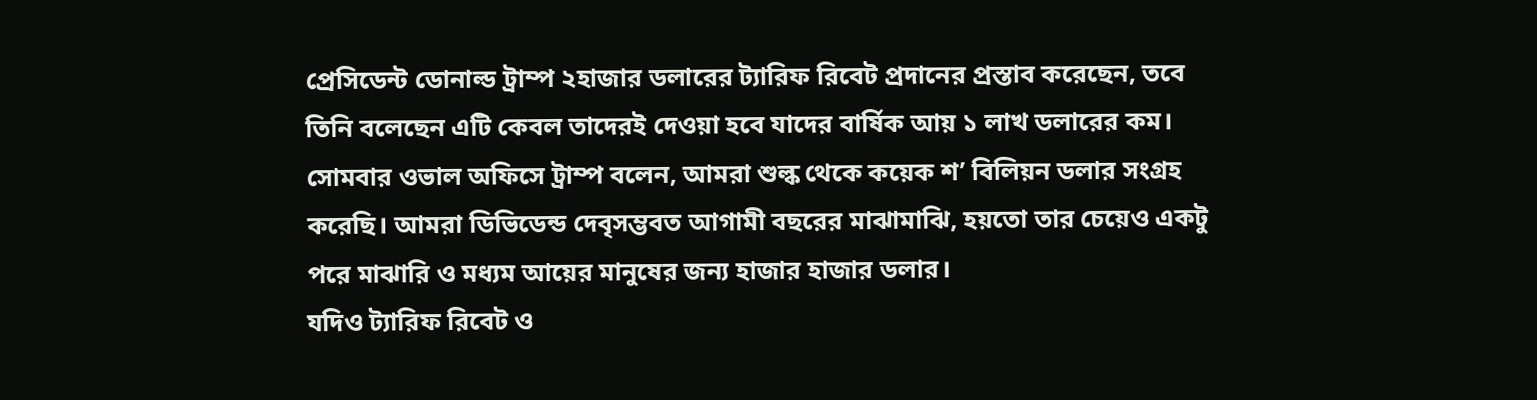প্রেসিডেন্ট ডোনাল্ড ট্রাম্প ২হাজার ডলারের ট্যারিফ রিবেট প্রদানের প্রস্তাব করেছেন, তবে তিনি বলেছেন এটি কেবল তাদেরই দেওয়া হবে যাদের বার্ষিক আয় ১ লাখ ডলারের কম।
সোমবার ওভাল অফিসে ট্রাম্প বলেন, আমরা শুল্ক থেকে কয়েক শ’ বিলিয়ন ডলার সংগ্রহ করেছি। আমরা ডিভিডেন্ড দেবৃসম্ভবত আগামী বছরের মাঝামাঝি, হয়তো তার চেয়েও একটু পরে মাঝারি ও মধ্যম আয়ের মানুষের জন্য হাজার হাজার ডলার।
যদিও ট্যারিফ রিবেট ও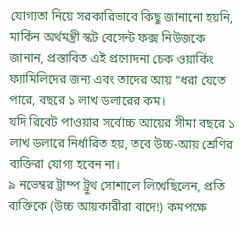যোগ্যতা নিয়ে সরকারিভাবে কিছু জানানো হয়নি, মার্কিন অর্থমন্ত্রী স্কট বেসেন্ট ফক্স নিউজকে জানান, প্রস্তাবিত এই প্রণোদনা চেক ওয়ার্কিং ফ্যামিলিদের জন্য এবং তাদের আয় “ধরা যেতে পারে, বছরে ১ লাখ ডলারের কম।
যদি রিবেট পাওয়ার সর্বোচ্চ আয়ের সীমা বছরে ১ লাখ ডলারে নির্ধারিত হয়, তবে উচ্চ-আয় শ্রেণির ব্যক্তিরা যোগ্য হবেন না।
৯ নভেম্বর ট্রাম্প ট্রুথ সোশালে লিখেছিলেন, প্রতি ব্যক্তিকে (উচ্চ আয়কারীরা বাদে!) কমপক্ষে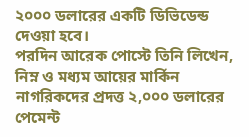২০০০ ডলারের একটি ডিভিডেন্ড দেওয়া হবে।
পরদিন আরেক পোস্টে তিনি লিখেন, নিম্ন ও মধ্যম আয়ের মার্কিন নাগরিকদের প্রদত্ত ২,০০০ ডলারের পেমেন্ট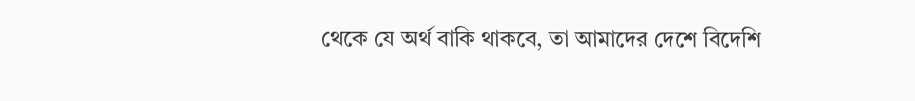থেকে যে অর্থ বাকি থাকবে, তা আমাদের দেশে বিদেশি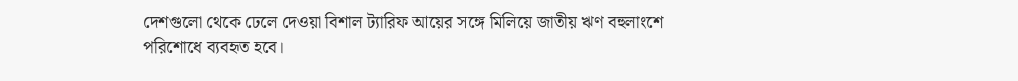দেশগুলো থেকে ঢেলে দেওয়া বিশাল ট্যারিফ আয়ের সঙ্গে মিলিয়ে জাতীয় ঋণ বহুলাংশে পরিশোধে ব্যবহৃত হবে।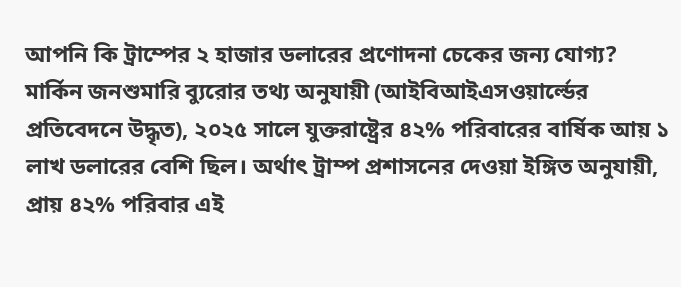আপনি কি ট্রাম্পের ২ হাজার ডলারের প্রণোদনা চেকের জন্য যোগ্য?
মার্কিন জনশুমারি ব্যুরোর তথ্য অনুযায়ী (আইবিআইএসওয়ার্ল্ডের প্রতিবেদনে উদ্ধৃত), ২০২৫ সালে যুক্তরাষ্ট্রের ৪২% পরিবারের বার্ষিক আয় ১ লাখ ডলারের বেশি ছিল। অর্থাৎ ট্রাম্প প্রশাসনের দেওয়া ইঙ্গিত অনুযায়ী, প্রায় ৪২% পরিবার এই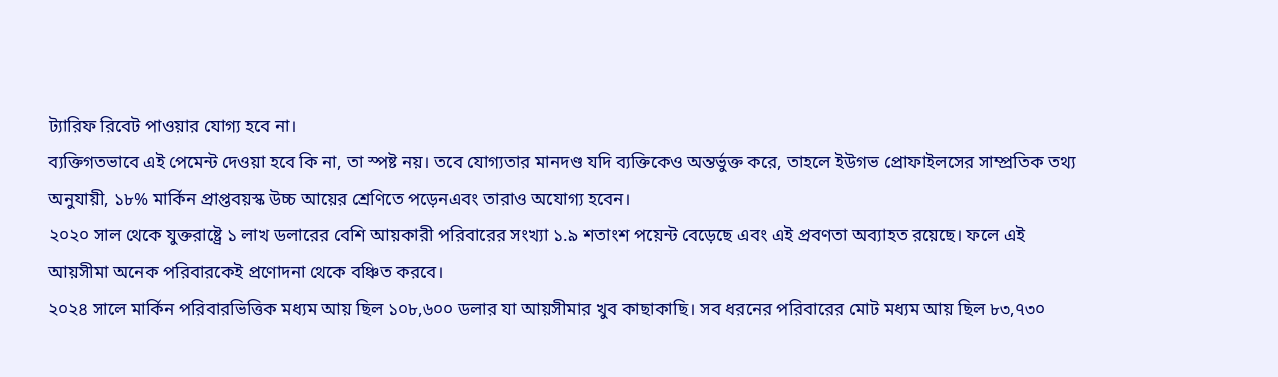ট্যারিফ রিবেট পাওয়ার যোগ্য হবে না।
ব্যক্তিগতভাবে এই পেমেন্ট দেওয়া হবে কি না, তা স্পষ্ট নয়। তবে যোগ্যতার মানদণ্ড যদি ব্যক্তিকেও অন্তর্ভুক্ত করে, তাহলে ইউগভ প্রোফাইলসের সাম্প্রতিক তথ্য অনুযায়ী, ১৮% মার্কিন প্রাপ্তবয়স্ক উচ্চ আয়ের শ্রেণিতে পড়েনএবং তারাও অযোগ্য হবেন।
২০২০ সাল থেকে যুক্তরাষ্ট্রে ১ লাখ ডলারের বেশি আয়কারী পরিবারের সংখ্যা ১.৯ শতাংশ পয়েন্ট বেড়েছে এবং এই প্রবণতা অব্যাহত রয়েছে। ফলে এই আয়সীমা অনেক পরিবারকেই প্রণোদনা থেকে বঞ্চিত করবে।
২০২৪ সালে মার্কিন পরিবারভিত্তিক মধ্যম আয় ছিল ১০৮,৬০০ ডলার যা আয়সীমার খুব কাছাকাছি। সব ধরনের পরিবারের মোট মধ্যম আয় ছিল ৮৩,৭৩০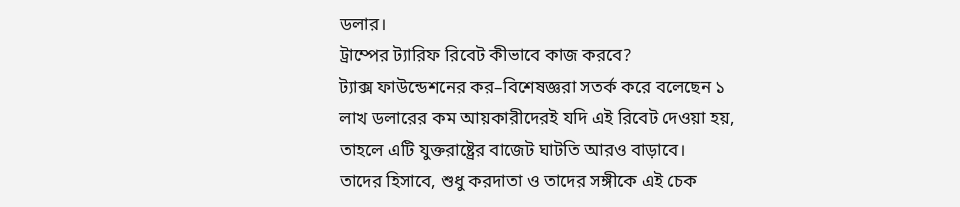ডলার।
ট্রাম্পের ট্যারিফ রিবেট কীভাবে কাজ করবে?
ট্যাক্স ফাউন্ডেশনের কর–বিশেষজ্ঞরা সতর্ক করে বলেছেন ১ লাখ ডলারের কম আয়কারীদেরই যদি এই রিবেট দেওয়া হয়, তাহলে এটি যুক্তরাষ্ট্রের বাজেট ঘাটতি আরও বাড়াবে।
তাদের হিসাবে, শুধু করদাতা ও তাদের সঙ্গীকে এই চেক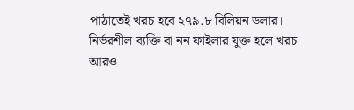পাঠাতেই খরচ হবে ২৭৯.৮ বিলিয়ন ডলার। নির্ভরশীল ব্যক্তি বা নন ফাইলার যুক্ত হলে খরচ আরও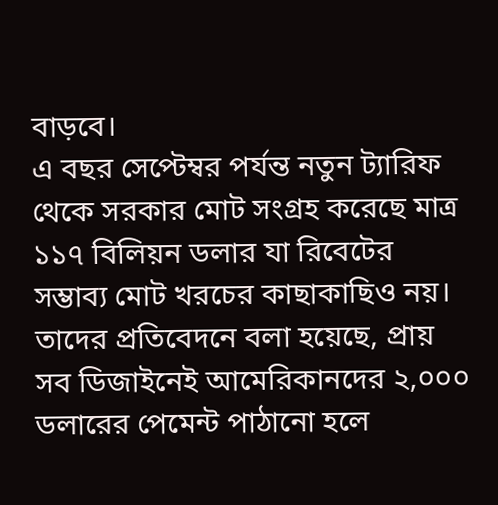বাড়বে।
এ বছর সেপ্টেম্বর পর্যন্ত নতুন ট্যারিফ থেকে সরকার মোট সংগ্রহ করেছে মাত্র ১১৭ বিলিয়ন ডলার যা রিবেটের সম্ভাব্য মোট খরচের কাছাকাছিও নয়।
তাদের প্রতিবেদনে বলা হয়েছে, প্রায় সব ডিজাইনেই আমেরিকানদের ২,০০০ ডলারের পেমেন্ট পাঠানো হলে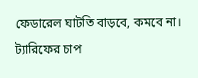ফেডারেল ঘাটতি বাড়বে, কমবে না। ট্যারিফের চাপ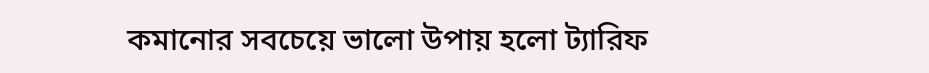কমানোর সবচেয়ে ভালো উপায় হলো ট্যারিফ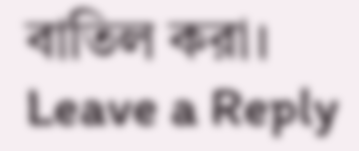বাতিল করা।
Leave a Reply